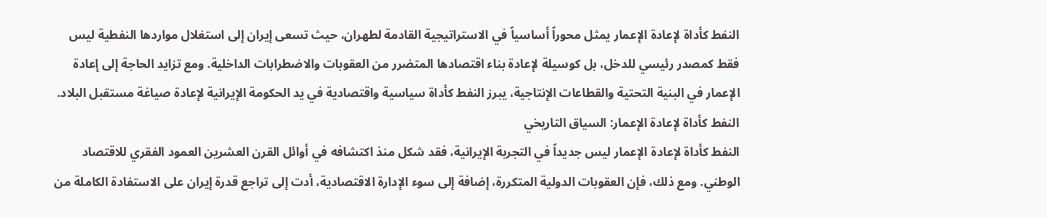النفط كأداة لإعادة الإعمار يمثل محوراً أساسياً في الاستراتيجية القادمة لطهران، حيث تسعى إيران إلى استغلال مواردها النفطية ليس فقط كمصدر رئيسي للدخل، بل كوسيلة لإعادة بناء اقتصادها المتضرر من العقوبات والاضطرابات الداخلية. ومع تزايد الحاجة إلى إعادة الإعمار في البنية التحتية والقطاعات الإنتاجية، يبرز النفط كأداة سياسية واقتصادية في يد الحكومة الإيرانية لإعادة صياغة مستقبل البلاد.
النفط كأداة لإعادة الإعمار: السياق التاريخي
النفط كأداة لإعادة الإعمار ليس جديداً في التجربة الإيرانية، فقد شكل منذ اكتشافه في أوائل القرن العشرين العمود الفقري للاقتصاد الوطني. ومع ذلك، فإن العقوبات الدولية المتكررة، إضافة إلى سوء الإدارة الاقتصادية، أدت إلى تراجع قدرة إيران على الاستفادة الكاملة من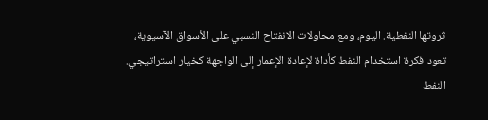ثروتها النفطية. اليوم، ومع محاولات الانفتاح النسبي على الأسواق الآسيوية، تعود فكرة استخدام النفط كأداة لإعادة الإعمار إلى الواجهة كخيار استراتيجي.
النفط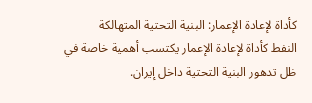كأداة لإعادة الإعمار: البنية التحتية المتهالكة
النفط كأداة لإعادة الإعمار يكتسب أهمية خاصة في ظل تدهور البنية التحتية داخل إيران.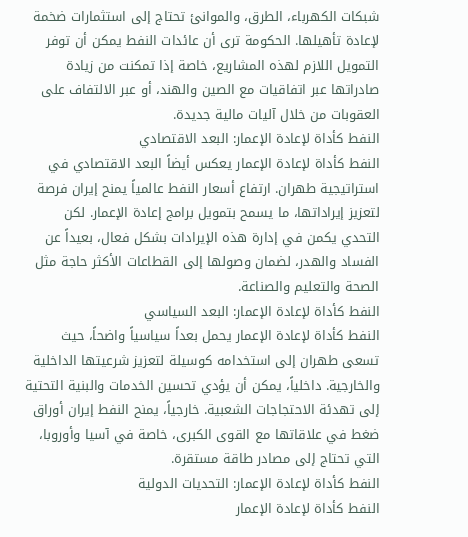شبكات الكهرباء، الطرق، والموانئ تحتاج إلى استثمارات ضخمة لإعادة تأهيلها. الحكومة ترى أن عائدات النفط يمكن أن توفر التمويل اللازم لهذه المشاريع، خاصة إذا تمكنت من زيادة صادراتها عبر اتفاقيات مع الصين والهند، أو عبر الالتفاف على العقوبات من خلال آليات مالية جديدة.
النفط كأداة لإعادة الإعمار: البعد الاقتصادي
النفط كأداة لإعادة الإعمار يعكس أيضاً البعد الاقتصادي في استراتيجية طهران. ارتفاع أسعار النفط عالمياً يمنح إيران فرصة لتعزيز إيراداتها، ما يسمح بتمويل برامج إعادة الإعمار. لكن التحدي يكمن في إدارة هذه الإيرادات بشكل فعال، بعيداً عن الفساد والهدر، لضمان وصولها إلى القطاعات الأكثر حاجة مثل الصحة والتعليم والصناعة.
النفط كأداة لإعادة الإعمار: البعد السياسي
النفط كأداة لإعادة الإعمار يحمل بعداً سياسياً واضحاً، حيث تسعى طهران إلى استخدامه كوسيلة لتعزيز شرعيتها الداخلية والخارجية. داخلياً، يمكن أن يؤدي تحسين الخدمات والبنية التحتية إلى تهدئة الاحتجاجات الشعبية. خارجياً، يمنح النفط إيران أوراق ضغط في علاقاتها مع القوى الكبرى، خاصة في آسيا وأوروبا، التي تحتاج إلى مصادر طاقة مستقرة.
النفط كأداة لإعادة الإعمار: التحديات الدولية
النفط كأداة لإعادة الإعمار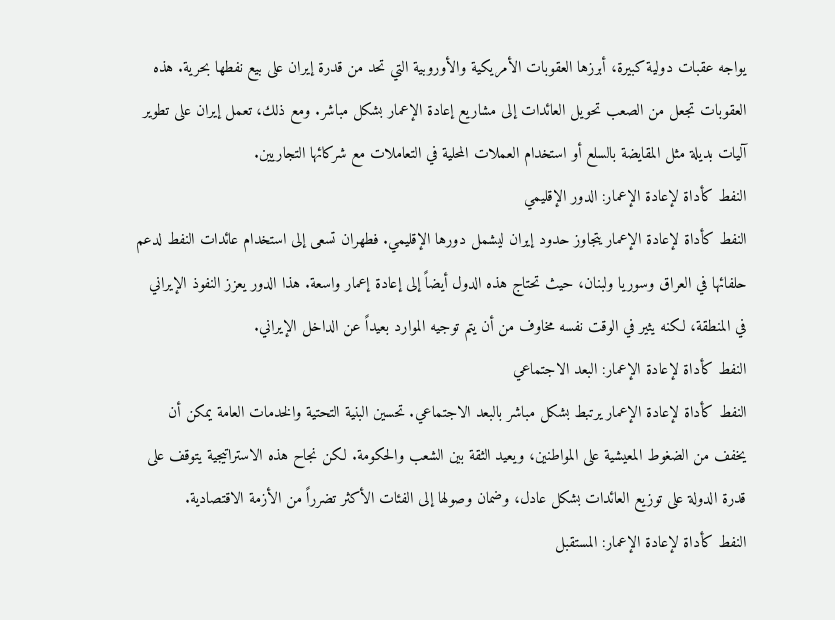يواجه عقبات دولية كبيرة، أبرزها العقوبات الأمريكية والأوروبية التي تحد من قدرة إيران على بيع نفطها بحرية. هذه العقوبات تجعل من الصعب تحويل العائدات إلى مشاريع إعادة الإعمار بشكل مباشر. ومع ذلك، تعمل إيران على تطوير آليات بديلة مثل المقايضة بالسلع أو استخدام العملات المحلية في التعاملات مع شركائها التجاريين.
النفط كأداة لإعادة الإعمار: الدور الإقليمي
النفط كأداة لإعادة الإعمار يتجاوز حدود إيران ليشمل دورها الإقليمي. فطهران تسعى إلى استخدام عائدات النفط لدعم حلفائها في العراق وسوريا ولبنان، حيث تحتاج هذه الدول أيضاً إلى إعادة إعمار واسعة. هذا الدور يعزز النفوذ الإيراني في المنطقة، لكنه يثير في الوقت نفسه مخاوف من أن يتم توجيه الموارد بعيداً عن الداخل الإيراني.
النفط كأداة لإعادة الإعمار: البعد الاجتماعي
النفط كأداة لإعادة الإعمار يرتبط بشكل مباشر بالبعد الاجتماعي. تحسين البنية التحتية والخدمات العامة يمكن أن يخفف من الضغوط المعيشية على المواطنين، ويعيد الثقة بين الشعب والحكومة. لكن نجاح هذه الاستراتيجية يتوقف على قدرة الدولة على توزيع العائدات بشكل عادل، وضمان وصولها إلى الفئات الأكثر تضرراً من الأزمة الاقتصادية.
النفط كأداة لإعادة الإعمار: المستقبل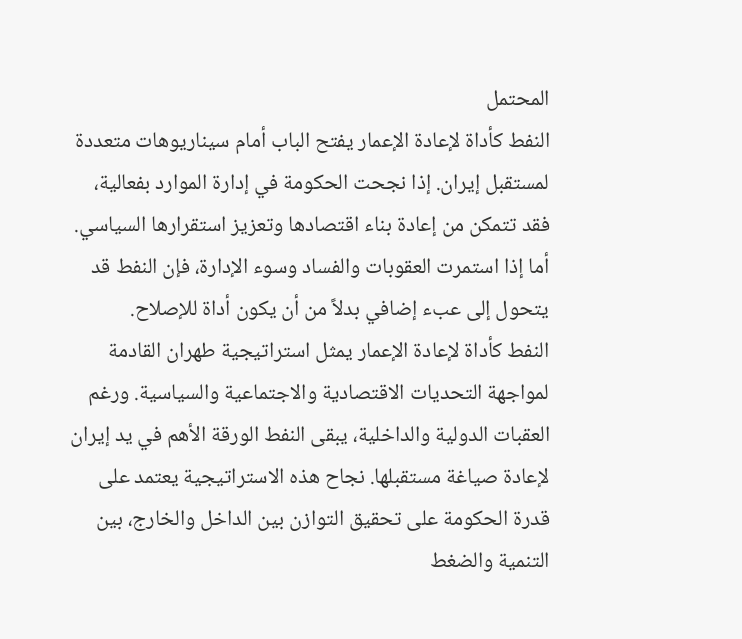المحتمل
النفط كأداة لإعادة الإعمار يفتح الباب أمام سيناريوهات متعددة لمستقبل إيران. إذا نجحت الحكومة في إدارة الموارد بفعالية، فقد تتمكن من إعادة بناء اقتصادها وتعزيز استقرارها السياسي. أما إذا استمرت العقوبات والفساد وسوء الإدارة، فإن النفط قد يتحول إلى عبء إضافي بدلاً من أن يكون أداة للإصلاح.
النفط كأداة لإعادة الإعمار يمثل استراتيجية طهران القادمة لمواجهة التحديات الاقتصادية والاجتماعية والسياسية. ورغم العقبات الدولية والداخلية، يبقى النفط الورقة الأهم في يد إيران لإعادة صياغة مستقبلها. نجاح هذه الاستراتيجية يعتمد على قدرة الحكومة على تحقيق التوازن بين الداخل والخارج، بين التنمية والضغط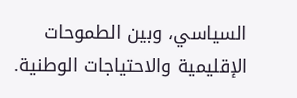السياسي، وبين الطموحات الإقليمية والاحتياجات الوطنية.